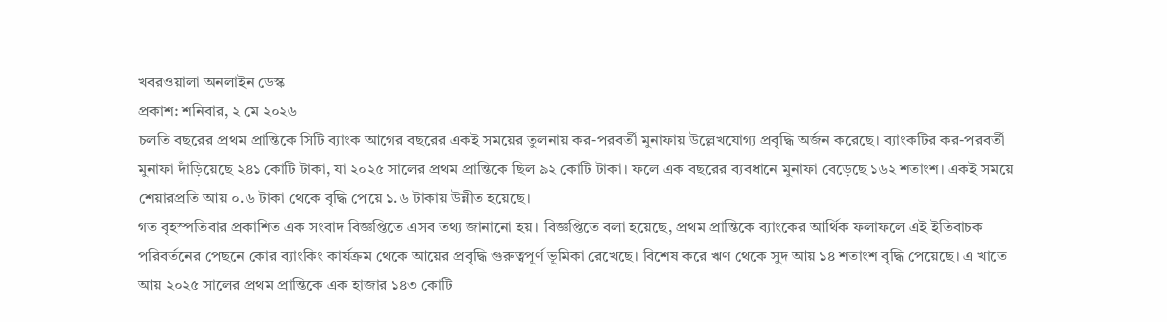খবরওয়ালা অনলাইন ডেস্ক
প্রকাশ: শনিবার, ২ মে ২০২৬
চলতি বছরের প্রথম প্রান্তিকে সিটি ব্যাংক আগের বছরের একই সময়ের তুলনায় কর-পরবর্তী মুনাফায় উল্লেখযোগ্য প্রবৃদ্ধি অর্জন করেছে। ব্যাংকটির কর-পরবর্তী মুনাফা দাঁড়িয়েছে ২৪১ কোটি টাকা, যা ২০২৫ সালের প্রথম প্রান্তিকে ছিল ৯২ কোটি টাকা। ফলে এক বছরের ব্যবধানে মুনাফা বেড়েছে ১৬২ শতাংশ। একই সময়ে শেয়ারপ্রতি আয় ০.৬ টাকা থেকে বৃদ্ধি পেয়ে ১.৬ টাকায় উন্নীত হয়েছে।
গত বৃহস্পতিবার প্রকাশিত এক সংবাদ বিজ্ঞপ্তিতে এসব তথ্য জানানো হয়। বিজ্ঞপ্তিতে বলা হয়েছে, প্রথম প্রান্তিকে ব্যাংকের আর্থিক ফলাফলে এই ইতিবাচক পরিবর্তনের পেছনে কোর ব্যাংকিং কার্যক্রম থেকে আয়ের প্রবৃদ্ধি গুরুত্বপূর্ণ ভূমিকা রেখেছে। বিশেষ করে ঋণ থেকে সুদ আয় ১৪ শতাংশ বৃদ্ধি পেয়েছে। এ খাতে আয় ২০২৫ সালের প্রথম প্রান্তিকে এক হাজার ১৪৩ কোটি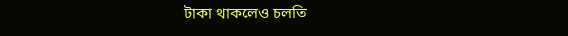টাকা থাকলেও চলতি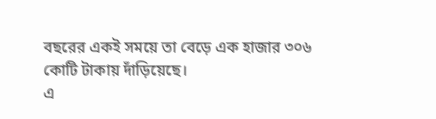বছরের একই সময়ে তা বেড়ে এক হাজার ৩০৬ কোটি টাকায় দাঁড়িয়েছে।
এ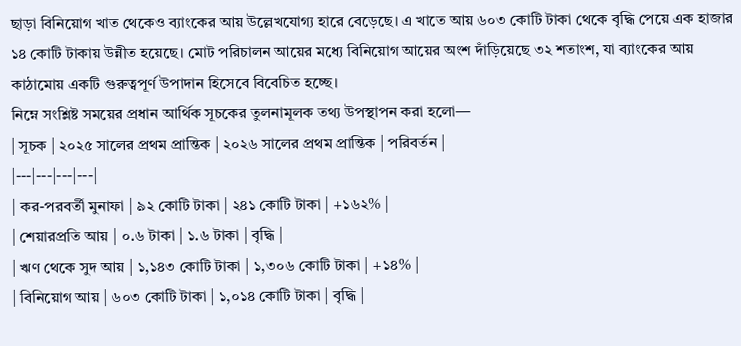ছাড়া বিনিয়োগ খাত থেকেও ব্যাংকের আয় উল্লেখযোগ্য হারে বেড়েছে। এ খাতে আয় ৬০৩ কোটি টাকা থেকে বৃদ্ধি পেয়ে এক হাজার ১৪ কোটি টাকায় উন্নীত হয়েছে। মোট পরিচালন আয়ের মধ্যে বিনিয়োগ আয়ের অংশ দাঁড়িয়েছে ৩২ শতাংশ, যা ব্যাংকের আয় কাঠামোয় একটি গুরুত্বপূর্ণ উপাদান হিসেবে বিবেচিত হচ্ছে।
নিম্নে সংশ্লিষ্ট সময়ের প্রধান আর্থিক সূচকের তুলনামূলক তথ্য উপস্থাপন করা হলো—
| সূচক | ২০২৫ সালের প্রথম প্রান্তিক | ২০২৬ সালের প্রথম প্রান্তিক | পরিবর্তন |
|---|---|---|---|
| কর-পরবর্তী মুনাফা | ৯২ কোটি টাকা | ২৪১ কোটি টাকা | +১৬২% |
| শেয়ারপ্রতি আয় | ০.৬ টাকা | ১.৬ টাকা | বৃদ্ধি |
| ঋণ থেকে সুদ আয় | ১,১৪৩ কোটি টাকা | ১,৩০৬ কোটি টাকা | +১৪% |
| বিনিয়োগ আয় | ৬০৩ কোটি টাকা | ১,০১৪ কোটি টাকা | বৃদ্ধি |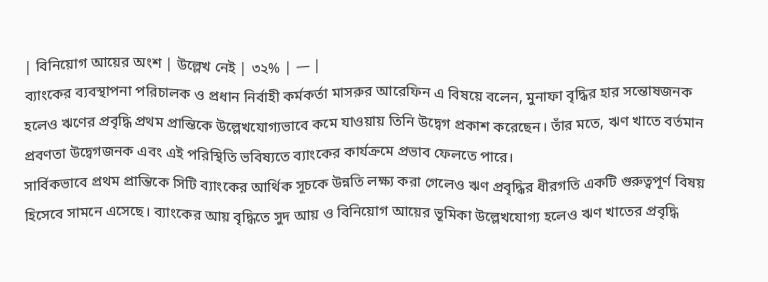| বিনিয়োগ আয়ের অংশ | উল্লেখ নেই | ৩২% | — |
ব্যাংকের ব্যবস্থাপনা পরিচালক ও প্রধান নির্বাহী কর্মকর্তা মাসরুর আরেফিন এ বিষয়ে বলেন, মুনাফা বৃদ্ধির হার সন্তোষজনক হলেও ঋণের প্রবৃদ্ধি প্রথম প্রান্তিকে উল্লেখযোগ্যভাবে কমে যাওয়ায় তিনি উদ্বেগ প্রকাশ করেছেন। তাঁর মতে, ঋণ খাতে বর্তমান প্রবণতা উদ্বেগজনক এবং এই পরিস্থিতি ভবিষ্যতে ব্যাংকের কার্যক্রমে প্রভাব ফেলতে পারে।
সার্বিকভাবে প্রথম প্রান্তিকে সিটি ব্যাংকের আর্থিক সূচকে উন্নতি লক্ষ্য করা গেলেও ঋণ প্রবৃদ্ধির ধীরগতি একটি গুরুত্বপূর্ণ বিষয় হিসেবে সামনে এসেছে। ব্যাংকের আয় বৃদ্ধিতে সুদ আয় ও বিনিয়োগ আয়ের ভূমিকা উল্লেখযোগ্য হলেও ঋণ খাতের প্রবৃদ্ধি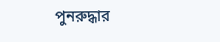পুনরুদ্ধার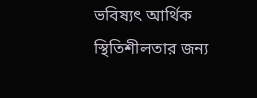ভবিষ্যৎ আর্থিক স্থিতিশীলতার জন্য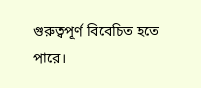গুরুত্বপূর্ণ বিবেচিত হতে পারে।